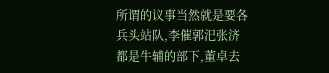所谓的议事当然就是要各兵头站队,李催郭汜张济都是牛辅的部下,董卓去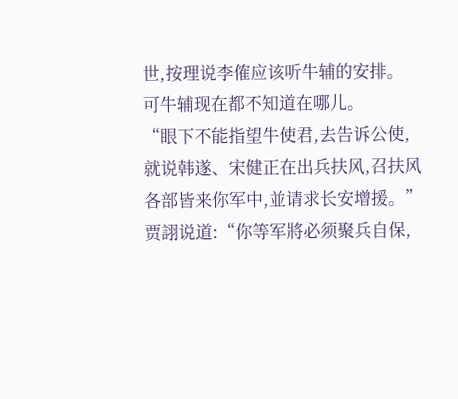世,按理说李傕应该听牛辅的安排。
可牛辅现在都不知道在哪儿。
“眼下不能指望牛使君,去告诉公使,就说韩遂、宋健正在出兵扶风,召扶风各部皆来你军中,並请求长安增援。”
贾詡说道:“你等军將必须聚兵自保,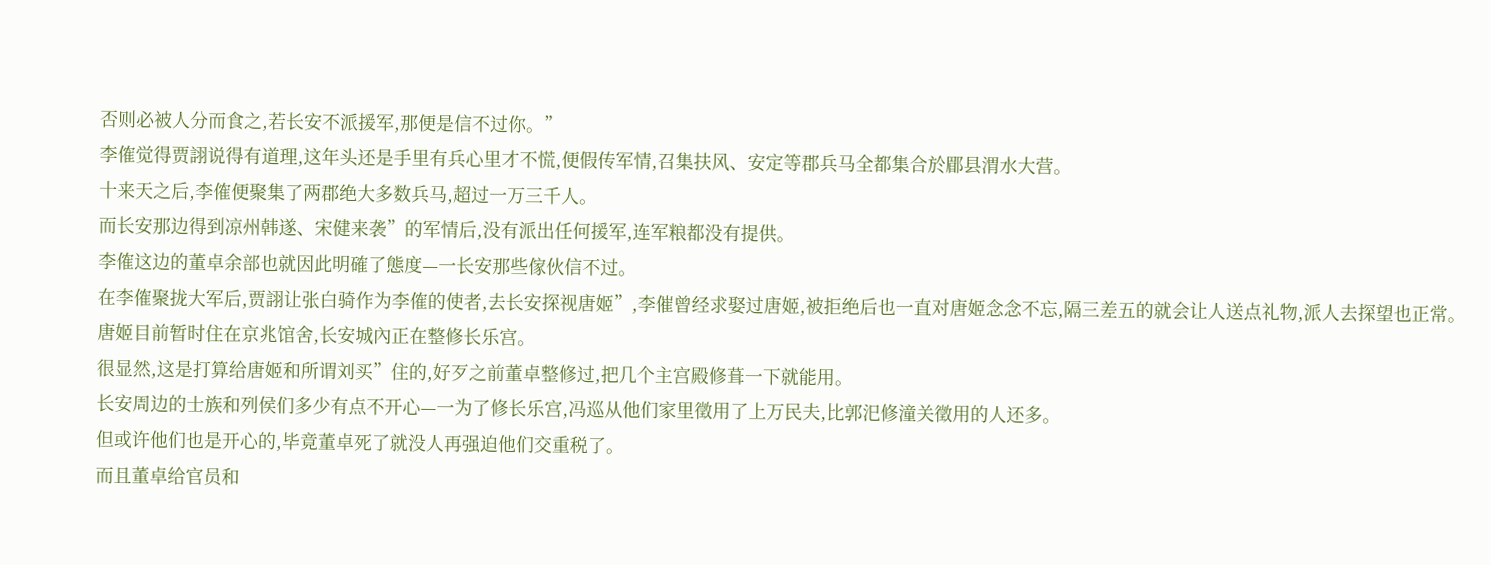否则必被人分而食之,若长安不派援军,那便是信不过你。”
李傕觉得贾詡说得有道理,这年头还是手里有兵心里才不慌,便假传军情,召集扶风、安定等郡兵马全都集合於郿县渭水大营。
十来天之后,李傕便聚集了两郡绝大多数兵马,超过一万三千人。
而长安那边得到凉州韩遂、宋健来袭”的军情后,没有派出任何援军,连军粮都没有提供。
李傕这边的董卓余部也就因此明確了態度—一长安那些傢伙信不过。
在李傕聚拢大军后,贾詡让张白骑作为李傕的使者,去长安探视唐姬”,李催曾经求娶过唐姬,被拒绝后也一直对唐姬念念不忘,隔三差五的就会让人送点礼物,派人去探望也正常。
唐姬目前暂时住在京兆馆舍,长安城內正在整修长乐宫。
很显然,这是打算给唐姬和所谓刘买”住的,好歹之前董卓整修过,把几个主宫殿修葺一下就能用。
长安周边的士族和列侯们多少有点不开心—一为了修长乐宫,冯巡从他们家里徵用了上万民夫,比郭汜修潼关徵用的人还多。
但或许他们也是开心的,毕竟董卓死了就没人再强迫他们交重税了。
而且董卓给官员和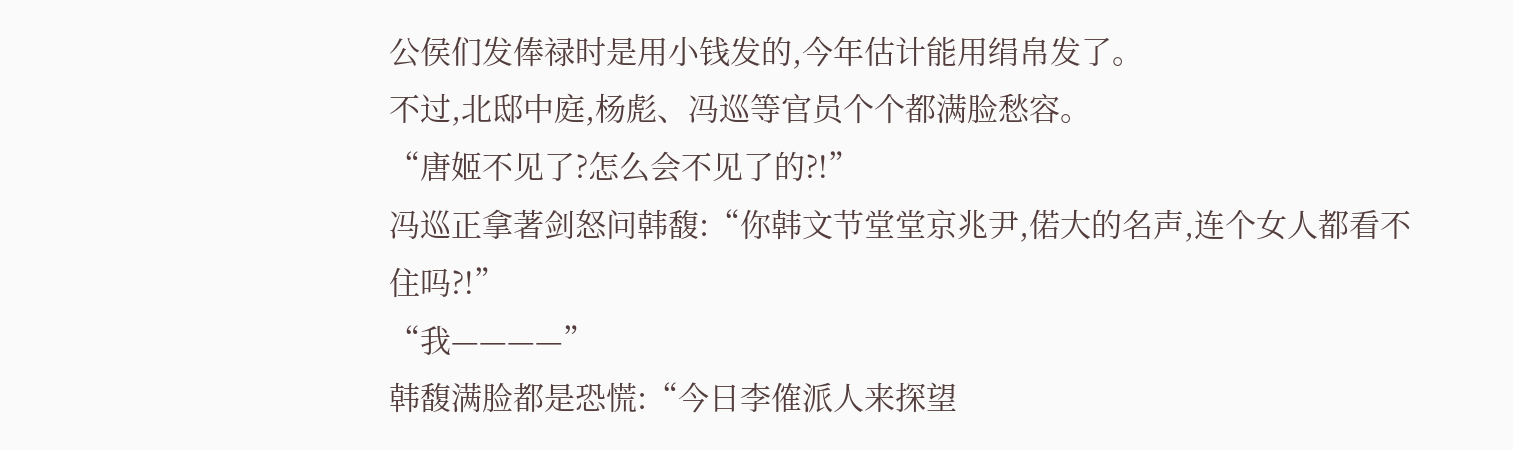公侯们发俸禄时是用小钱发的,今年估计能用绢帛发了。
不过,北邸中庭,杨彪、冯巡等官员个个都满脸愁容。
“唐姬不见了?怎么会不见了的?!”
冯巡正拿著剑怒问韩馥:“你韩文节堂堂京兆尹,偌大的名声,连个女人都看不住吗?!”
“我————”
韩馥满脸都是恐慌:“今日李傕派人来探望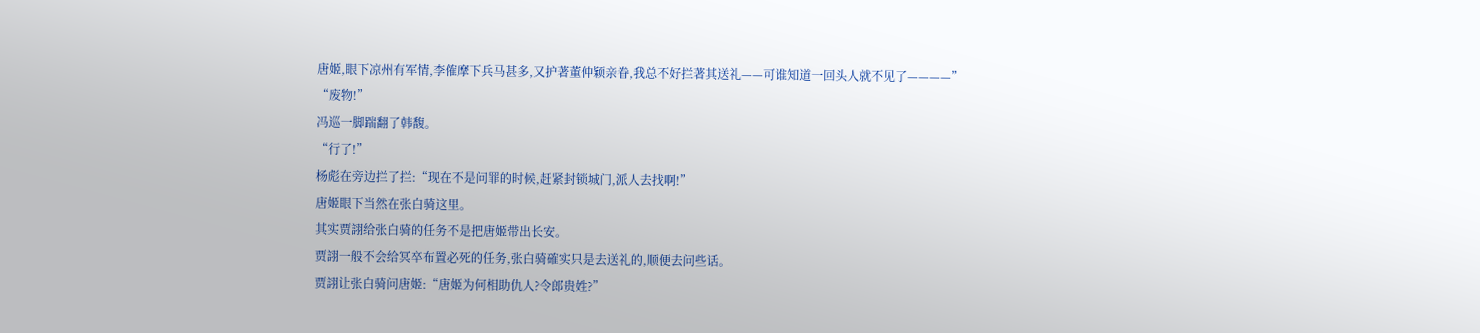唐姬,眼下凉州有军情,李傕摩下兵马甚多,又护著董仲颖亲眷,我总不好拦著其送礼——可谁知道一回头人就不见了————”
“废物!”
冯巡一脚踹翻了韩馥。
“行了!”
杨彪在旁边拦了拦:“现在不是问罪的时候,赶紧封锁城门,派人去找啊!”
唐姬眼下当然在张白骑这里。
其实贾詡给张白骑的任务不是把唐姬带出长安。
贾詡一般不会给冥卒布置必死的任务,张白骑確实只是去送礼的,顺便去问些话。
贾詡让张白骑问唐姬:“唐姬为何相助仇人?令郎贵姓?”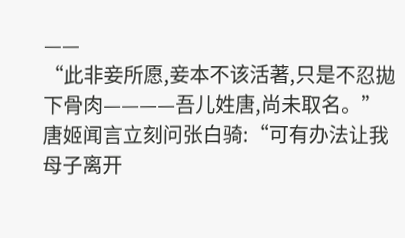——
“此非妾所愿,妾本不该活著,只是不忍拋下骨肉————吾儿姓唐,尚未取名。”
唐姬闻言立刻问张白骑:“可有办法让我母子离开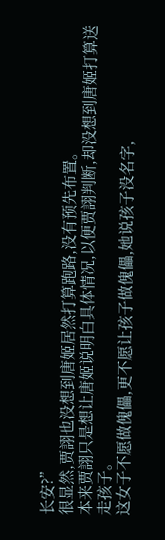长安?”
很显然,贾詡也没想到唐姬居然打算跑路,没有预先布置。
本来贾詡只是想让唐姬说明白具体情况,以便贾詡判断,却没想到唐姬打算送走孩子。
这女子不愿做傀儡,更不愿让孩子做傀儡,她说孩子没名字,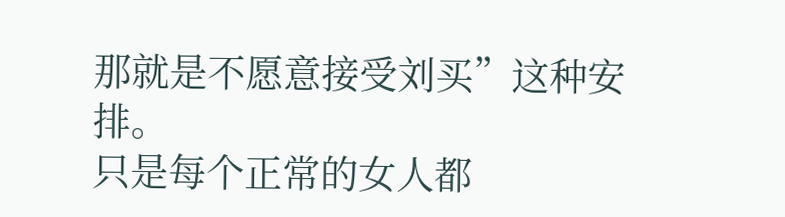那就是不愿意接受刘买”这种安排。
只是每个正常的女人都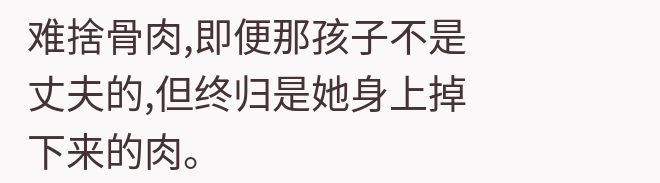难捨骨肉,即便那孩子不是丈夫的,但终归是她身上掉下来的肉。